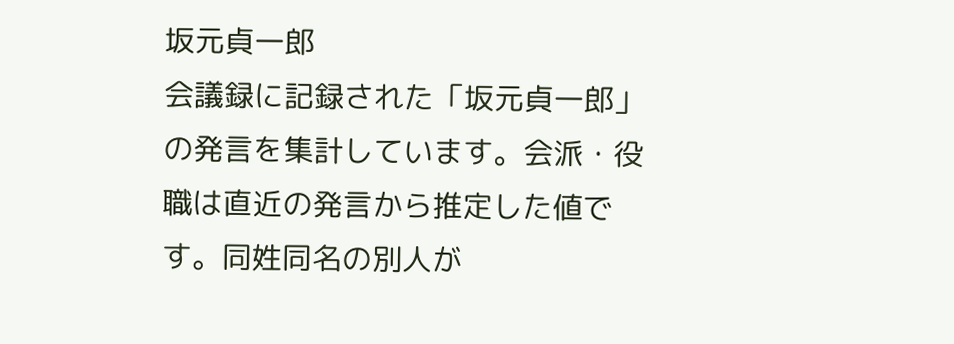坂元貞一郎
会議録に記録された「坂元貞一郎」の発言を集計しています。会派・役職は直近の発言から推定した値です。同姓同名の別人が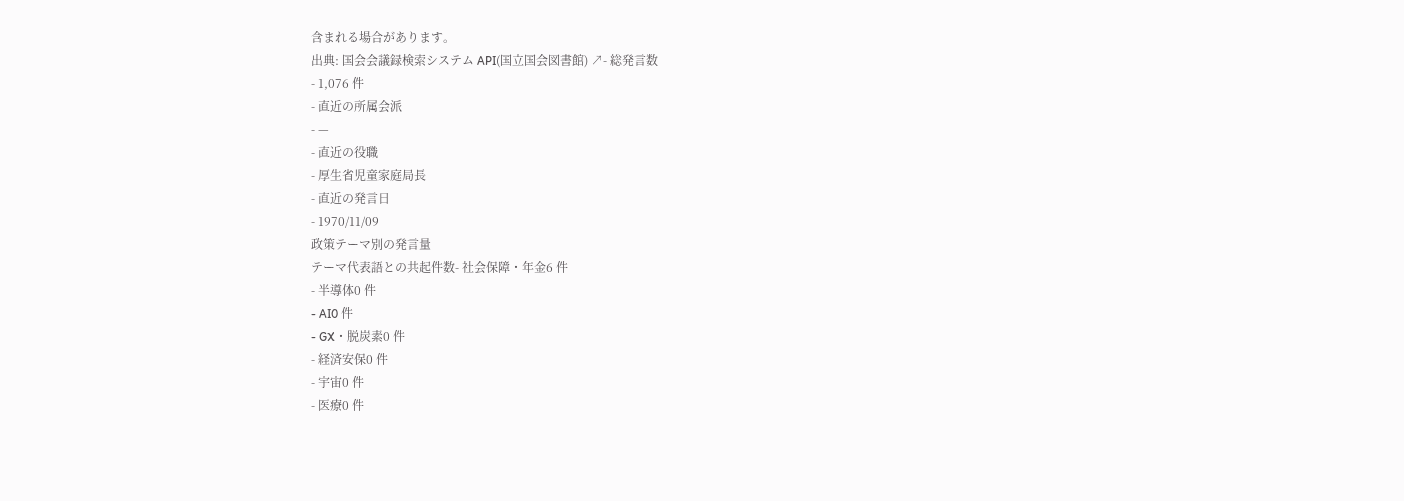含まれる場合があります。
出典: 国会会議録検索システム API(国立国会図書館) ↗- 総発言数
- 1,076 件
- 直近の所属会派
- —
- 直近の役職
- 厚生省児童家庭局長
- 直近の発言日
- 1970/11/09
政策テーマ別の発言量
テーマ代表語との共起件数- 社会保障・年金6 件
- 半導体0 件
- AI0 件
- GX・脱炭素0 件
- 経済安保0 件
- 宇宙0 件
- 医療0 件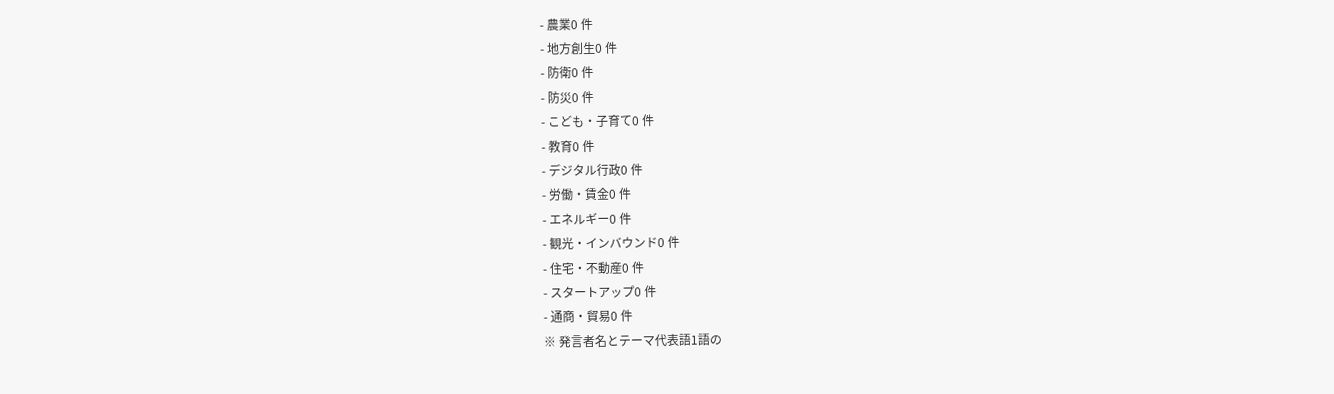- 農業0 件
- 地方創生0 件
- 防衛0 件
- 防災0 件
- こども・子育て0 件
- 教育0 件
- デジタル行政0 件
- 労働・賃金0 件
- エネルギー0 件
- 観光・インバウンド0 件
- 住宅・不動産0 件
- スタートアップ0 件
- 通商・貿易0 件
※ 発言者名とテーマ代表語1語の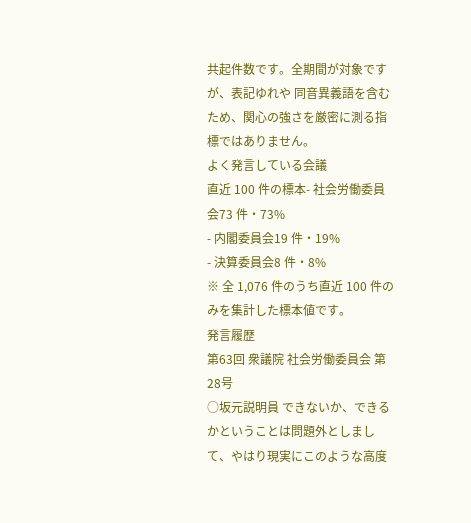共起件数です。全期間が対象ですが、表記ゆれや 同音異義語を含むため、関心の強さを厳密に測る指標ではありません。
よく発言している会議
直近 100 件の標本- 社会労働委員会73 件・73%
- 内閣委員会19 件・19%
- 決算委員会8 件・8%
※ 全 1,076 件のうち直近 100 件のみを集計した標本値です。
発言履歴
第63回 衆議院 社会労働委員会 第28号
○坂元説明員 できないか、できるかということは問題外としまして、やはり現実にこのような高度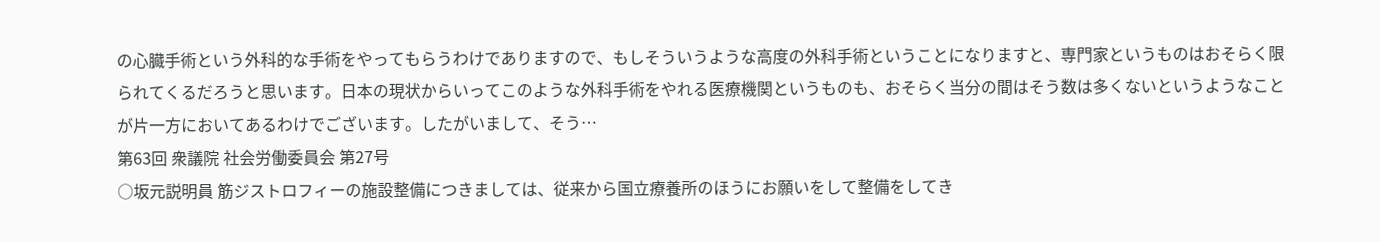の心臓手術という外科的な手術をやってもらうわけでありますので、もしそういうような高度の外科手術ということになりますと、専門家というものはおそらく限られてくるだろうと思います。日本の現状からいってこのような外科手術をやれる医療機関というものも、おそらく当分の間はそう数は多くないというようなことが片一方においてあるわけでございます。したがいまして、そう…
第63回 衆議院 社会労働委員会 第27号
○坂元説明員 筋ジストロフィーの施設整備につきましては、従来から国立療養所のほうにお願いをして整備をしてき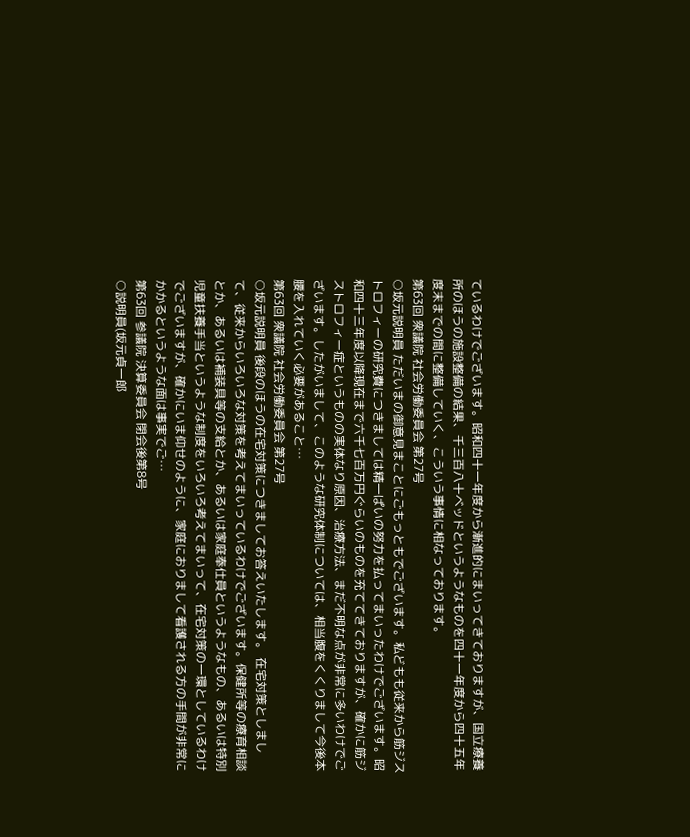ているわけでございます。昭和四十一年度から漸進的にまいってきておりますが、国立療養所のほうの施設整備の結果、千三百八十ベッドというようなものを四十一年度から四十五年度末までの間に整備していく、こういう事情に相なっております。
第63回 衆議院 社会労働委員会 第27号
○坂元説明員 ただいまの御意見まことにごもっともでございます。私どもも従来から筋ジストロフィーの研究費につきましては精一ぱいの努力を払ってまいったわけでございます。昭和四十三年度以降現在まで六千七百万円ぐらいのものを充ててきておりますが、確かに筋ジストロフィー症というものの実体なり原因、治療方法、まだ不明な点が非常に多いわけでございます。したがいまして、このような研究体制については、相当腹をくくりまして今後本腰を入れていく必要があること…
第63回 衆議院 社会労働委員会 第27号
○坂元説明員 後段のほうの在宅対策につきましてお答えいたします。 在宅対策としまして、従来からいろいろな対策を考えてまいっているわけでございます。保健所等の療育相談とか、あるいは補装具等の支給とか、あるいは家庭奉仕員というようなもの、あるいは特別児童扶養手当というような制度をいろいろ考えてまいって、在宅対策の一環としているわけでございますが、確かにいま仰せのように、家庭におりまして看護される方の手間が非常にかかるというような面は事実でご…
第63回 参議院 決算委員会 閉会後第8号
○説明員(坂元貞一郎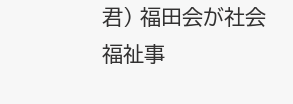君) 福田会が社会福祉事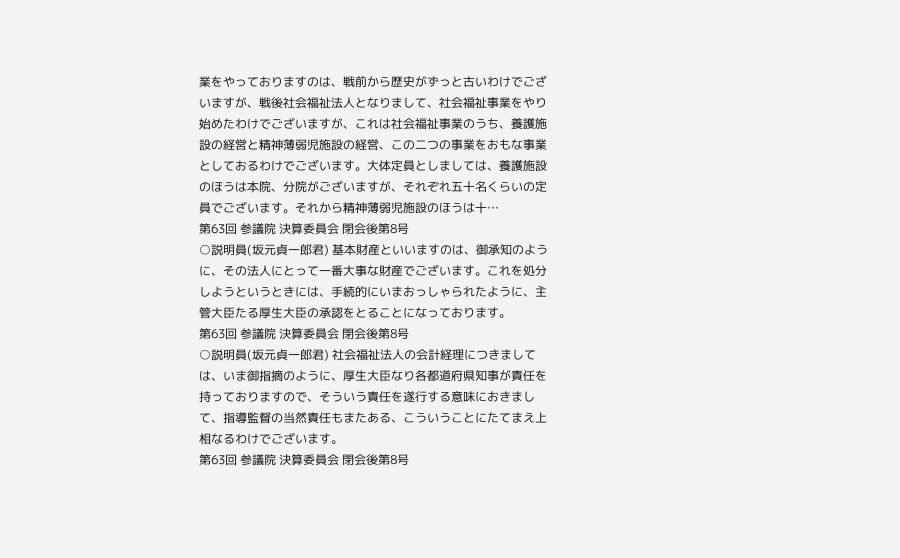業をやっておりますのは、戦前から歴史がずっと古いわけでございますが、戦後社会福祉法人となりまして、社会福祉事業をやり始めたわけでございますが、これは社会福祉事業のうち、養護施設の経営と精神薄弱児施設の経営、この二つの事業をおもな事業としておるわけでございます。大体定員としましては、養護施設のほうは本院、分院がございますが、それぞれ五十名くらいの定員でございます。それから精神薄弱児施設のほうは十…
第63回 参議院 決算委員会 閉会後第8号
○説明員(坂元貞一郎君) 基本財産といいますのは、御承知のように、その法人にとって一番大事な財産でございます。これを処分しようというときには、手続的にいまおっしゃられたように、主管大臣たる厚生大臣の承認をとることになっております。
第63回 参議院 決算委員会 閉会後第8号
○説明員(坂元貞一郎君) 社会福祉法人の会計経理につきましては、いま御指摘のように、厚生大臣なり各都道府県知事が責任を持っておりますので、そういう責任を遂行する意味におきまして、指導監督の当然責任もまたある、こういうことにたてまえ上相なるわけでございます。
第63回 参議院 決算委員会 閉会後第8号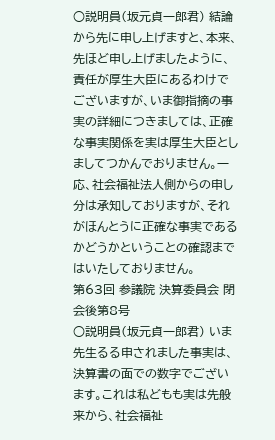○説明員(坂元貞一郎君) 結論から先に申し上げますと、本来、先ほど申し上げましたように、責任が厚生大臣にあるわけでございますが、いま御指摘の事実の詳細につきましては、正確な事実関係を実は厚生大臣としましてつかんでおりません。一応、社会福祉法人側からの申し分は承知しておりますが、それがほんとうに正確な事実であるかどうかということの確認まではいたしておりません。
第63回 参議院 決算委員会 閉会後第8号
○説明員(坂元貞一郎君) いま先生るる申されました事実は、決算書の面での数字でございます。これは私どもも実は先般来から、社会福祉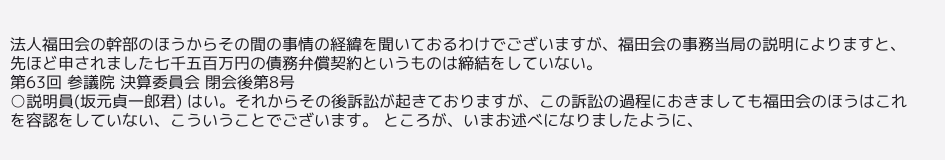法人福田会の幹部のほうからその間の事情の経緯を聞いておるわけでございますが、福田会の事務当局の説明によりますと、先ほど申されました七千五百万円の債務弁償契約というものは締結をしていない。
第63回 参議院 決算委員会 閉会後第8号
○説明員(坂元貞一郎君) はい。それからその後訴訟が起きておりますが、この訴訟の過程におきましても福田会のほうはこれを容認をしていない、こういうことでございます。 ところが、いまお述べになりましたように、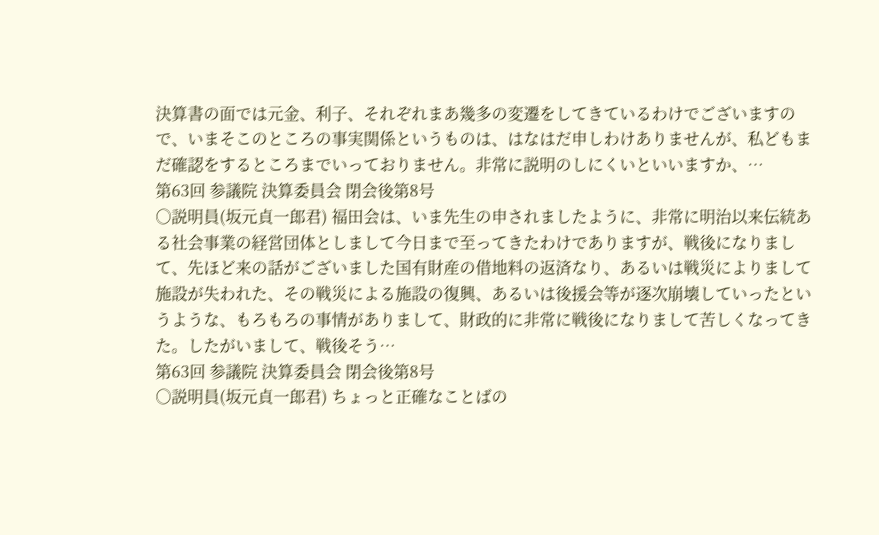決算書の面では元金、利子、それぞれまあ幾多の変遷をしてきているわけでございますので、いまそこのところの事実関係というものは、はなはだ申しわけありませんが、私どもまだ確認をするところまでいっておりません。非常に説明のしにくいといいますか、…
第63回 参議院 決算委員会 閉会後第8号
○説明員(坂元貞一郎君) 福田会は、いま先生の申されましたように、非常に明治以来伝統ある社会事業の経営団体としまして今日まで至ってきたわけでありますが、戦後になりまして、先ほど来の話がございました国有財産の借地料の返済なり、あるいは戦災によりまして施設が失われた、その戦災による施設の復興、あるいは後援会等が逐次崩壊していったというような、もろもろの事情がありまして、財政的に非常に戦後になりまして苦しくなってきた。したがいまして、戦後そう…
第63回 参議院 決算委員会 閉会後第8号
○説明員(坂元貞一郎君) ちょっと正確なことばの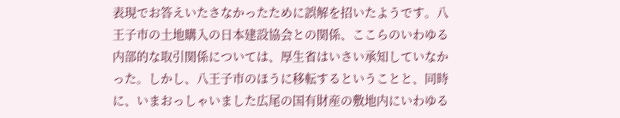表現でお答えいたさなかったために誤解を招いたようです。八王子市の土地購入の日本建設協会との関係、ここらのいわゆる内部的な取引関係については、厚生省はいさい承知していなかった。しかし、八王子市のほうに移転するということと、同時に、いまおっしゃいました広尾の国有財産の敷地内にいわゆる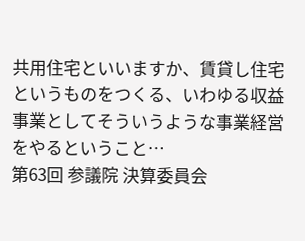共用住宅といいますか、賃貸し住宅というものをつくる、いわゆる収益事業としてそういうような事業経営をやるということ…
第63回 参議院 決算委員会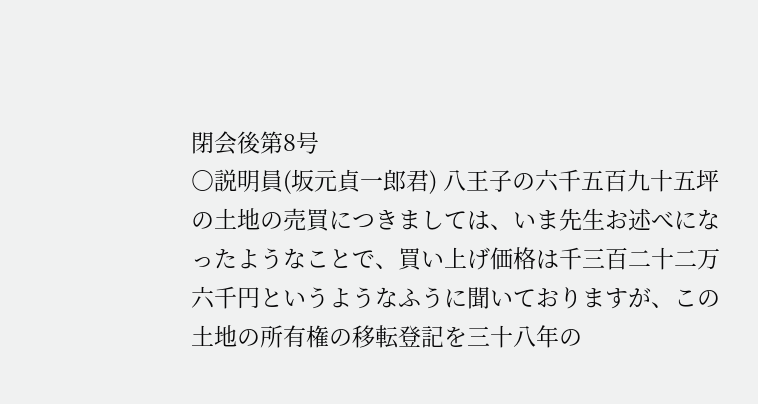閉会後第8号
○説明員(坂元貞一郎君) 八王子の六千五百九十五坪の土地の売買につきましては、いま先生お述べになったようなことで、買い上げ価格は千三百二十二万六千円というようなふうに聞いておりますが、この土地の所有権の移転登記を三十八年の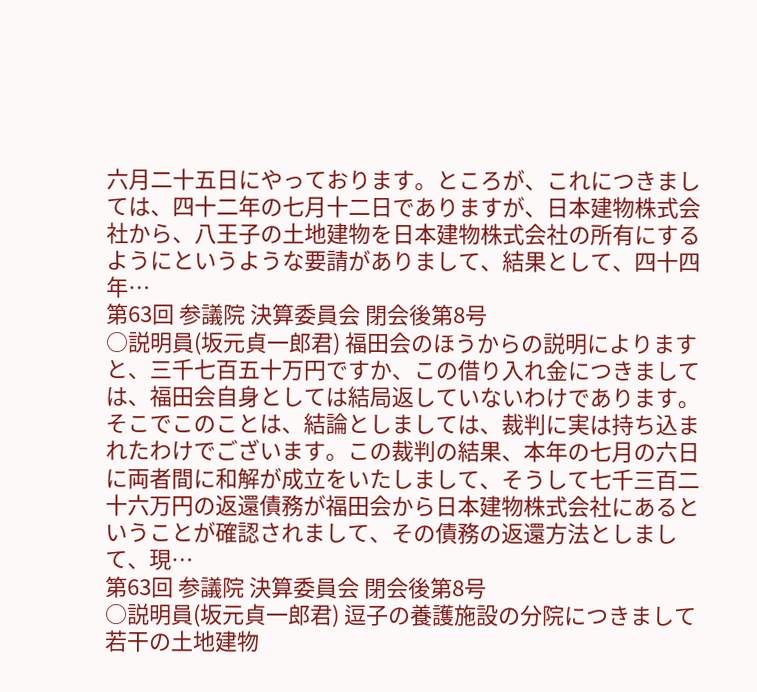六月二十五日にやっております。ところが、これにつきましては、四十二年の七月十二日でありますが、日本建物株式会社から、八王子の土地建物を日本建物株式会社の所有にするようにというような要請がありまして、結果として、四十四年…
第63回 参議院 決算委員会 閉会後第8号
○説明員(坂元貞一郎君) 福田会のほうからの説明によりますと、三千七百五十万円ですか、この借り入れ金につきましては、福田会自身としては結局返していないわけであります。そこでこのことは、結論としましては、裁判に実は持ち込まれたわけでございます。この裁判の結果、本年の七月の六日に両者間に和解が成立をいたしまして、そうして七千三百二十六万円の返還債務が福田会から日本建物株式会社にあるということが確認されまして、その債務の返還方法としまして、現…
第63回 参議院 決算委員会 閉会後第8号
○説明員(坂元貞一郎君) 逗子の養護施設の分院につきまして若干の土地建物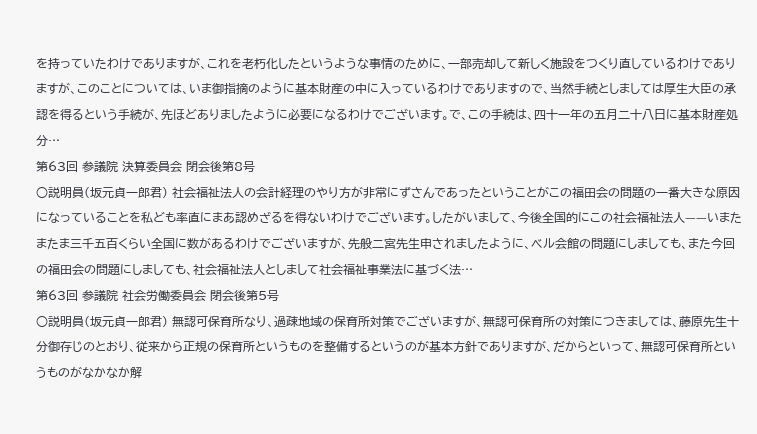を持っていたわけでありますが、これを老朽化したというような事情のために、一部売却して新しく施設をつくり直しているわけでありますが、このことについては、いま御指摘のように基本財産の中に入っているわけでありますので、当然手続としましては厚生大臣の承認を得るという手続が、先ほどありましたように必要になるわけでございます。で、この手続は、四十一年の五月二十八日に基本財産処分…
第63回 参議院 決算委員会 閉会後第8号
○説明員(坂元貞一郎君) 社会福祉法人の会計経理のやり方が非常にずさんであったということがこの福田会の問題の一番大きな原因になっていることを私ども率直にまあ認めざるを得ないわけでございます。したがいまして、今後全国的にこの社会福祉法人——いまたまたま三千五百くらい全国に数があるわけでございますが、先般二宮先生申されましたように、ベル会館の問題にしましても、また今回の福田会の問題にしましても、社会福祉法人としまして社会福祉事業法に基づく法…
第63回 参議院 社会労働委員会 閉会後第5号
○説明員(坂元貞一郎君) 無認可保育所なり、過疎地域の保育所対策でございますが、無認可保育所の対策につきましては、藤原先生十分御存じのとおり、従来から正規の保育所というものを整備するというのが基本方針でありますが、だからといって、無認可保育所というものがなかなか解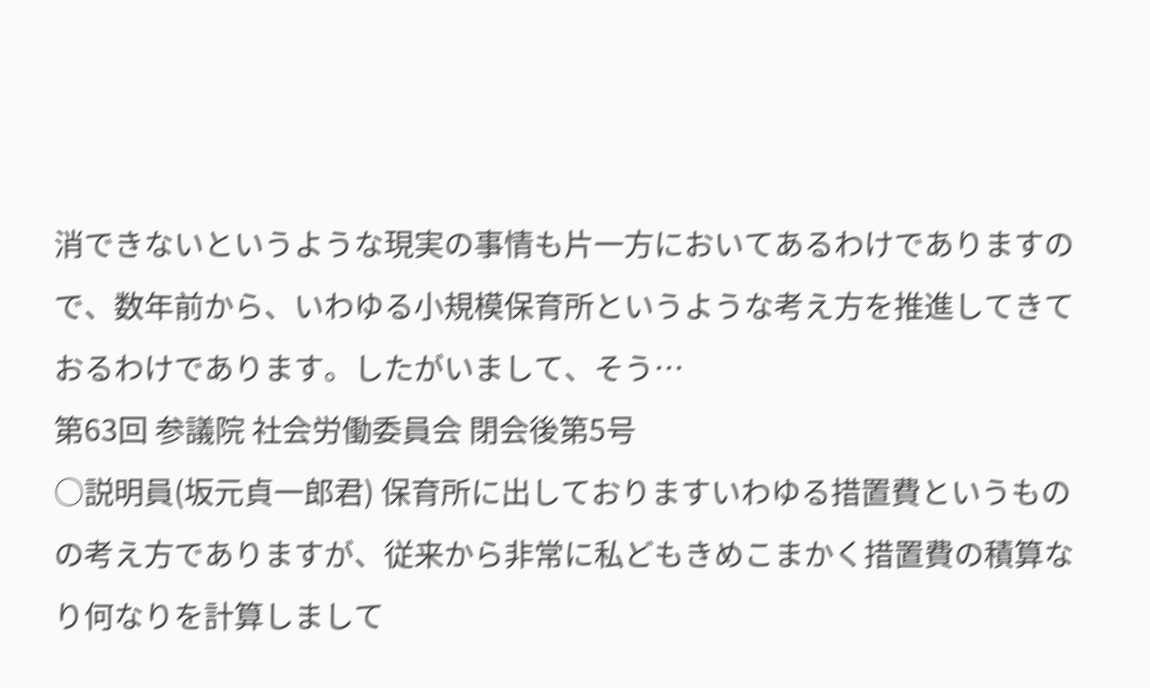消できないというような現実の事情も片一方においてあるわけでありますので、数年前から、いわゆる小規模保育所というような考え方を推進してきておるわけであります。したがいまして、そう…
第63回 参議院 社会労働委員会 閉会後第5号
○説明員(坂元貞一郎君) 保育所に出しておりますいわゆる措置費というものの考え方でありますが、従来から非常に私どもきめこまかく措置費の積算なり何なりを計算しまして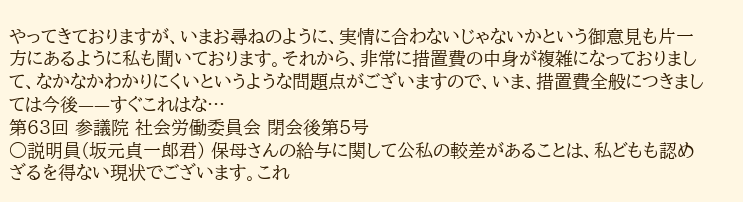やってきておりますが、いまお尋ねのように、実情に合わないじゃないかという御意見も片一方にあるように私も聞いております。それから、非常に措置費の中身が複雑になっておりまして、なかなかわかりにくいというような問題点がございますので、いま、措置費全般につきましては今後——すぐこれはな…
第63回 参議院 社会労働委員会 閉会後第5号
○説明員(坂元貞一郎君) 保母さんの給与に関して公私の較差があることは、私どもも認めざるを得ない現状でございます。これ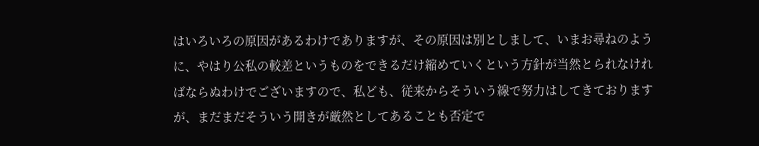はいろいろの原因があるわけでありますが、その原因は別としまして、いまお尋ねのように、やはり公私の較差というものをできるだけ縮めていくという方針が当然とられなければならぬわけでございますので、私ども、従来からそういう線で努力はしてきておりますが、まだまだそういう開きが厳然としてあることも否定で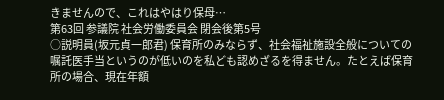きませんので、これはやはり保母…
第63回 参議院 社会労働委員会 閉会後第5号
○説明員(坂元貞一郎君) 保育所のみならず、社会福祉施設全般についての嘱託医手当というのが低いのを私ども認めざるを得ません。たとえば保育所の場合、現在年額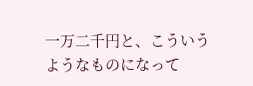一万二千円と、こういうようなものになって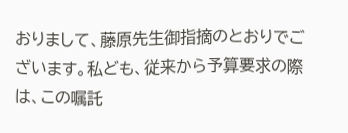おりまして、藤原先生御指摘のとおりでございます。私ども、従来から予算要求の際は、この嘱託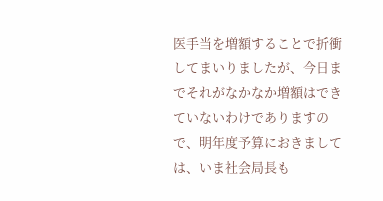医手当を増額することで折衝してまいりましたが、今日までそれがなかなか増額はできていないわけでありますので、明年度予算におきましては、いま社会局長も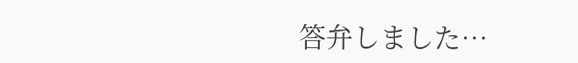答弁しました…